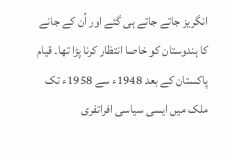انگریز جاتے جاتے ہی گئے اور اُن کے جانے کا ہندوستان کو خاصا انتظار کرنا پڑا تھا۔ قیام پاکستان کے بعد 1948ء سے 1958ء تک ملک میں ایسی سیاسی افراتفری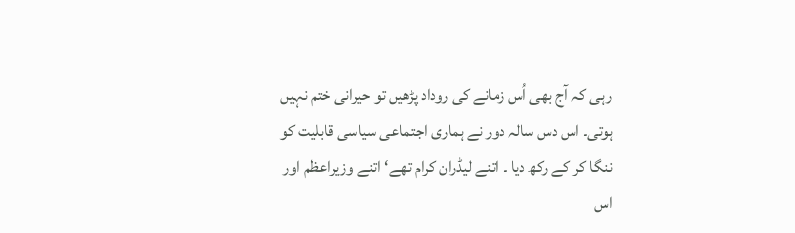رہی کہ آج بھی اُس زمانے کی روداد پڑھیں تو حیرانی ختم نہیں ہوتی۔ اس دس سالہ دور نے ہماری اجتماعی سیاسی قابلیت کو ننگا کر کے رکھ دیا ۔ اتنے لیڈران کرام تھے‘ اتنے وزیراعظم اور اس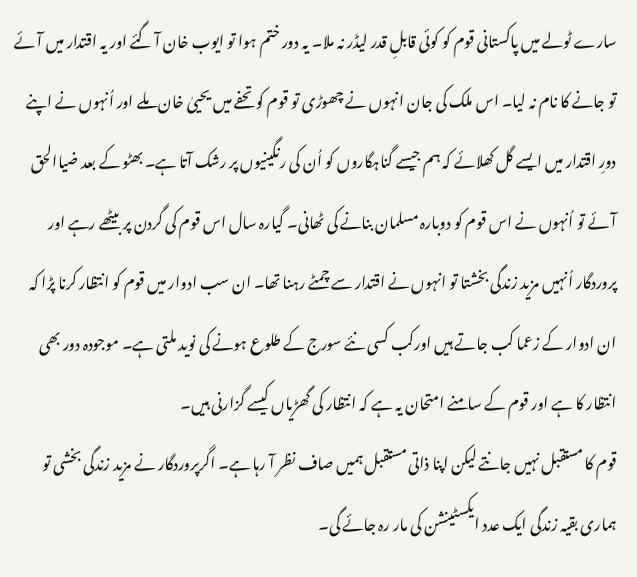سارے ٹولے میں پاکستانی قوم کو کوئی قابلِ قدر لیڈر نہ ملا۔ یہ دور ختم ہوا تو ایوب خان آ گئے اور یہ اقتدار میں آئے تو جانے کا نام نہ لیا۔ اس ملک کی جان انہوں نے چھوڑی تو قوم کو تحفے میں یحییٰ خان ملے اور اُنہوں نے اپنے دورِ اقتدار میں ایسے گل کھلائے کہ ہم جیسے گناہگاروں کو اُن کی رنگینیوں پر رشک آتا ہے۔ بھٹو کے بعد ضیاالحق آئے تو اُنہوں نے اس قوم کو دوبارہ مسلمان بنانے کی ٹھانی۔ گیارہ سال اس قوم کی گردن پر بیٹھے رہے اور پروردگار اُنہیں مزید زندگی بخشتا تو انہوں نے اقتدار سے چمٹے رہنا تھا۔ ان سب ادوار میں قوم کو انتظار کرنا پڑا کہ ان ادوار کے زعما کب جاتے ہیں اورکب کسی نئے سورج کے طلوع ہونے کی نوید ملتی ہے۔ موجودہ دور بھی انتظار کا ہے اور قوم کے سامنے امتحان یہ ہے کہ انتظار کی گھڑیاں کیسے گزارنی ہیں۔
قوم کا مستقبل نہیں جانتے لیکن اپنا ذاتی مستقبل ہمیں صاف نظر آ رہا ہے۔ اگرپروردگار نے مزید زندگی بخشی تو ہماری بقیہ زندگی ایک عدد ایکسٹینشن کی مار رہ جائے گی۔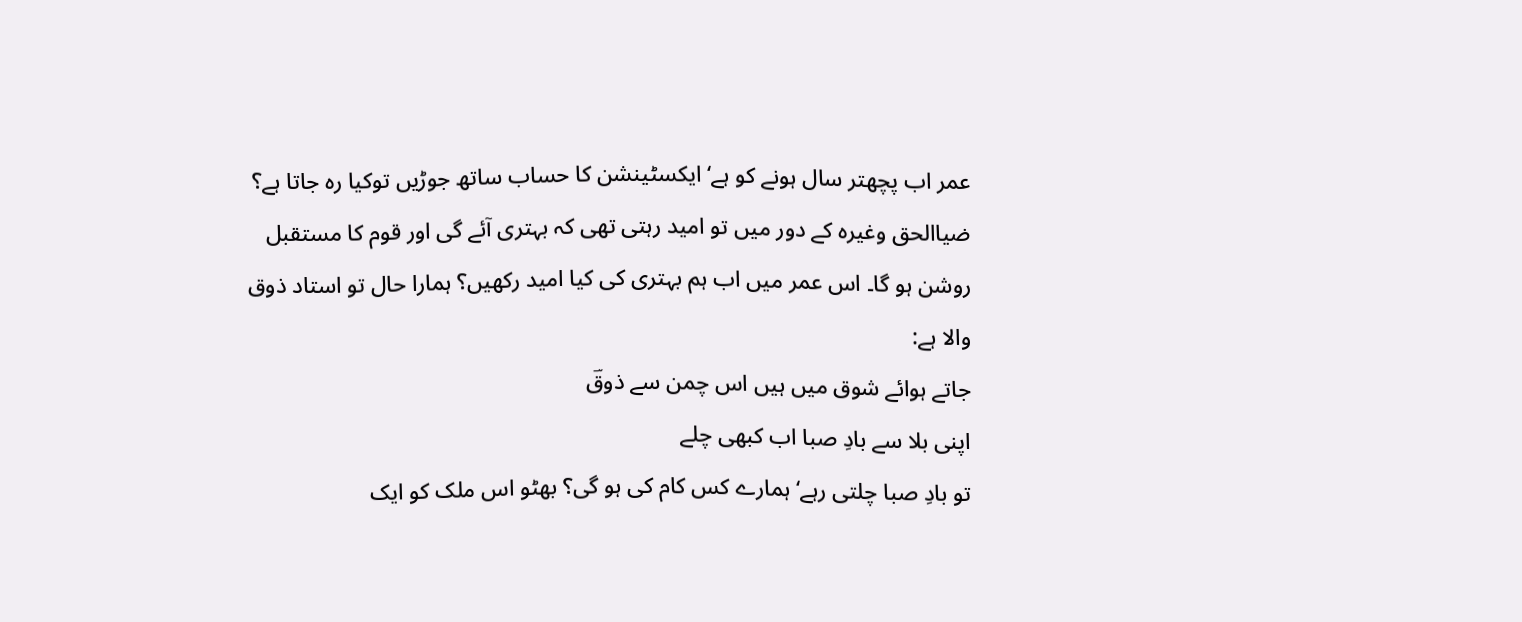عمر اب پچھتر سال ہونے کو ہے‘ ایکسٹینشن کا حساب ساتھ جوڑیں توکیا رہ جاتا ہے؟ ضیاالحق وغیرہ کے دور میں تو امید رہتی تھی کہ بہتری آئے گی اور قوم کا مستقبل روشن ہو گا۔ اس عمر میں اب ہم بہتری کی کیا امید رکھیں؟ ہمارا حال تو استاد ذوق والا ہے:
جاتے ہوائے شوق میں ہیں اس چمن سے ذوقؔ
اپنی بلا سے بادِ صبا اب کبھی چلے
تو بادِ صبا چلتی رہے‘ ہمارے کس کام کی ہو گی؟ بھٹو اس ملک کو ایک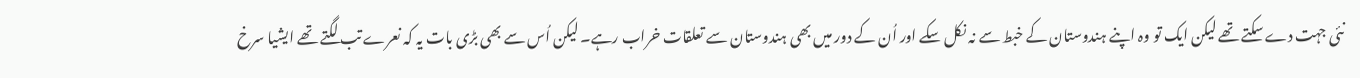نئی جہت دے سکتے تھے لیکن ایک تو وہ اپنے ہندوستان کے خبط سے نہ نکل سکے اور اُن کے دور میں بھی ہندوستان سے تعلقات خراب رہے۔ لیکن اُس سے بھی بڑی بات یہ کہ نعرے تب لگتے تھے ایشیا سرخ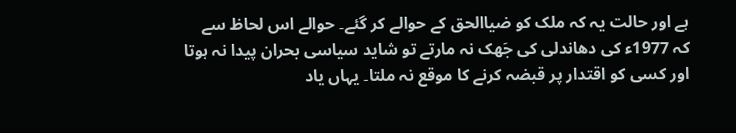ہے اور حالت یہ کہ ملک کو ضیاالحق کے حوالے کر گئے۔ حوالے اس لحاظ سے کہ 1977ء کی دھاندلی کی جَھک نہ مارتے تو شاید سیاسی بحران پیدا نہ ہوتا اور کسی کو اقتدار پر قبضہ کرنے کا موقع نہ ملتا۔ یہاں یاد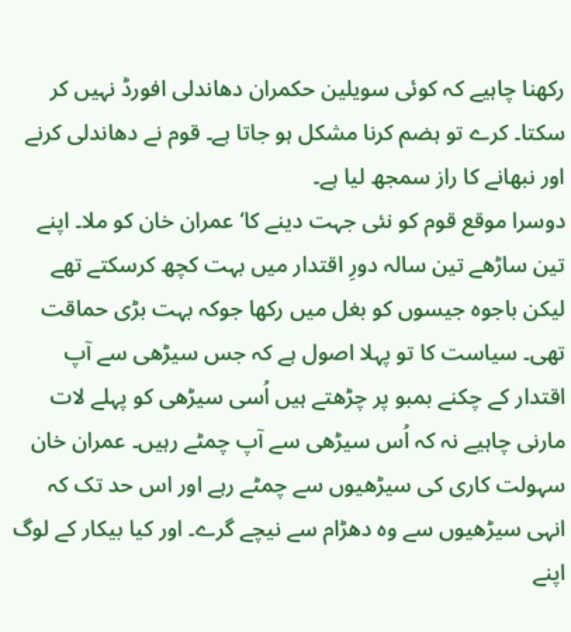رکھنا چاہیے کہ کوئی سویلین حکمران دھاندلی افورڈ نہیں کر سکتا۔ کرے تو ہضم کرنا مشکل ہو جاتا ہے۔ قوم نے دھاندلی کرنے اور نبھانے کا راز سمجھ لیا ہے۔
دوسرا موقع قوم کو نئی جہت دینے کا‘ عمران خان کو ملا۔ اپنے تین ساڑھے تین سالہ دورِ اقتدار میں بہت کچھ کرسکتے تھے لیکن باجوہ جیسوں کو بغل میں رکھا جوکہ بہت بڑی حماقت تھی۔ سیاست کا تو پہلا اصول ہے کہ جس سیڑھی سے آپ اقتدار کے چکنے بمبو پر چڑھتے ہیں اُسی سیڑھی کو پہلے لات مارنی چاہیے نہ کہ اُس سیڑھی سے آپ چمٹے رہیں۔ عمران خان سہولت کاری کی سیڑھیوں سے چمٹے رہے اور اس حد تک کہ انہی سیڑھیوں سے وہ دھڑام سے نیچے گرے۔ اور کیا بیکار کے لوگ اپنے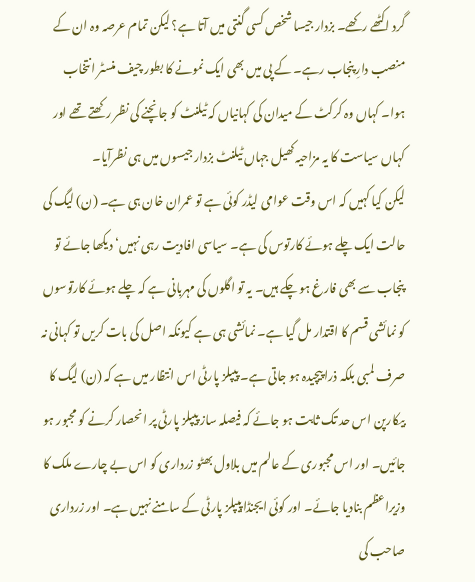گرد اکٹھے رکھے۔ بزدار جیسا شخص کسی گنتی میں آتا ہے؟ لیکن تمام عرصہ وہ ان کے منصب دارِ پنجاب رہے۔ کے پی میں بھی ایک نمونے کا بطور چیف منسٹر انتخاب ہوا۔ کہاں وہ کرکٹ کے میدان کی کہانیاں کہ ٹیلنٹ کو جانچنے کی نظر رکھتے تھے اور کہاں سیاست کا یہ مزاحیہ کھیل جہاں ٹیلنٹ بزدار جیسوں میں ہی نظرآیا۔
لیکن کیا کہیں کہ اس وقت عوامی لیڈر کوئی ہے تو عمران خان ہی ہے۔ (ن) لیگ کی حالت ایک چلے ہوئے کارتوس کی ہے۔ سیاسی افادیت رہی نہیں‘ دیکھا جائے تو پنجاب سے بھی فارغ ہو چکے ہیں۔ یہ تو اگلوں کی مہربانی ہے کہ چلے ہوئے کارتوسوں کو نمائشی قسم کا اقتدار مل گیا ہے۔ نمائشی ہی ہے کیونکہ اصل کی بات کریں تو کہانی نہ صرف لمبی بلکہ ذرا پیچیدہ ہو جاتی ہے۔ پیپلز پارٹی اس انتظار میں ہے کہ (ن) لیگ کا بیکارپن اس حد تک ثابت ہو جائے کہ فیصلہ ساز پیپلز پارٹی پر انحصار کرنے کو مجبور ہو جائیں۔ اور اس مجبوری کے عالم میں بلاول بھٹو زرداری کو اس بے چارے ملک کا وزیراعظم بنادیا جائے۔ اور کوئی ایجنڈا پیپلز پارٹی کے سامنے نہیں ہے۔ اور زرداری صاحب کی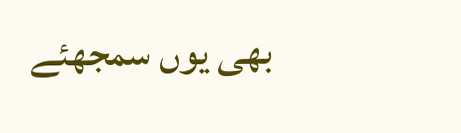بھی یوں سمجھئے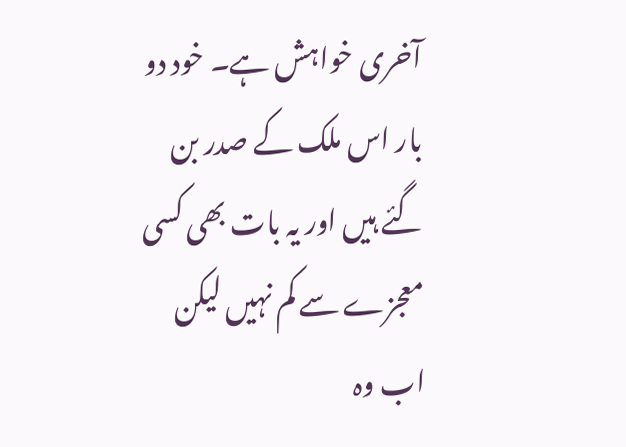آخری خواہش ہے۔ خود دو بار اس ملک کے صدر بن گئے ہیں اور یہ بات بھی کسی معجزے سے کم نہیں لیکن اب وہ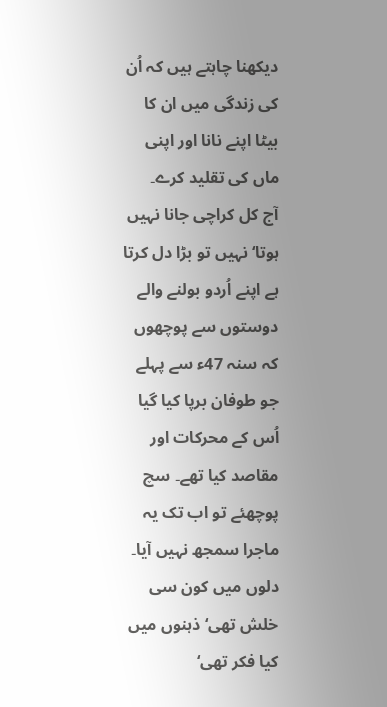دیکھنا چاہتے ہیں کہ اُن کی زندگی میں ان کا بیٹا اپنے نانا اور اپنی ماں کی تقلید کرے۔
آج کل کراچی جانا نہیں ہوتا‘ نہیں تو بڑا دل کرتا ہے اپنے اُردو بولنے والے دوستوں سے پوچھوں کہ سنہ 47ء سے پہلے جو طوفان برپا کیا گیا اُس کے محرکات اور مقاصد کیا تھے۔ سچ پوچھئے تو اب تک یہ ماجرا سمجھ نہیں آیا۔ دلوں میں کون سی خلش تھی‘ ذہنوں میں کیا فکر تھی‘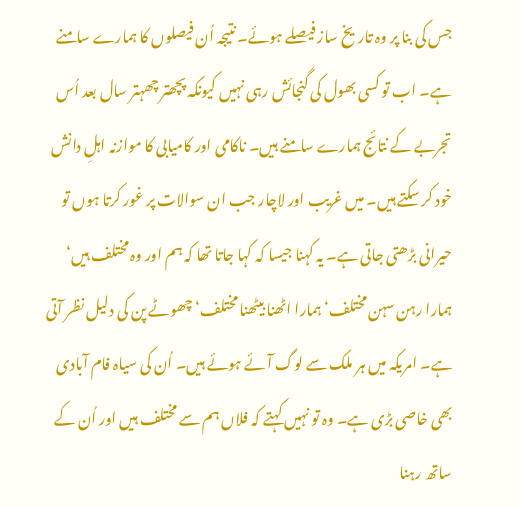جس کی بنا پر وہ تاریخ ساز فیصلے ہوئے۔ نتیجہ اُن فیصلوں کا ہمارے سامنے ہے۔ اب تو کسی بھول کی گنجائش رہی نہیں کیونکہ پچھتر چھہتر سال بعد اُس تجربے کے نتائج ہمارے سامنے ہیں۔ ناکامی اور کامیابی کا موازنہ اہلِ دانش خود کر سکتے ہیں۔ میں غریب اور لاچار جب ان سوالات پر غور کرتا ہوں تو حیرانی بڑھتی جاتی ہے۔ یہ کہنا جیسا کہ کہا جاتا تھا کہ ہم اور وہ مختلف ہیں‘ ہمارا رہن سہن مختلف‘ ہمارا اٹھنا بیٹھنا مختلف‘ چھوٹے پن کی دلیل نظر آتی ہے۔ امریکہ میں ہر ملک سے لوگ آئے ہوئے ہیں۔ اُن کی سیاہ فام آبادی بھی خاصی بڑی ہے۔ وہ تو نہیں کہتے کہ فلاں ہم سے مختلف ہیں اور اُن کے ساتھ رہنا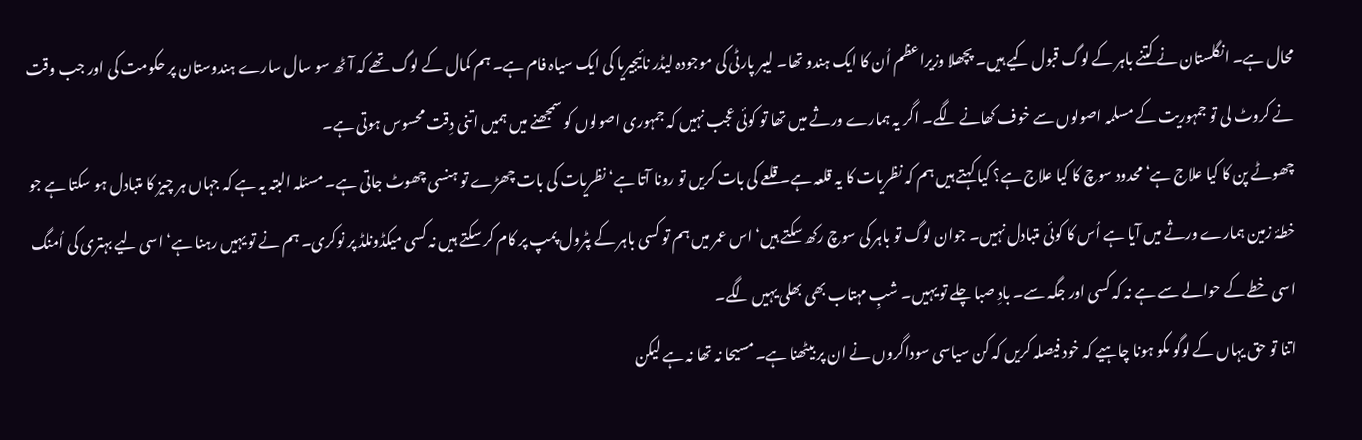محال ہے۔ انگلستان نے کتنے باہر کے لوگ قبول کیے ہیں۔ پچھلا وزیراعظم اُن کا ایک ہندو تھا۔ لیبر پارٹی کی موجودہ لیڈر نائیجیریا کی ایک سیاہ فام ہے۔ ہم کمال کے لوگ تھے کہ آٹھ سو سال سارے ہندوستان پر حکومت کی اور جب وقت نے کروٹ لی تو جمہوریت کے مسلمہ اصولوں سے خوف کھانے لگے۔ اگر یہ ہمارے ورثے میں تھا تو کوئی عجب نہیں کہ جمہوری اصولوں کو سمجھنے میں ہمیں اتنی دِقت محسوس ہوتی ہے۔
چھوٹے پن کا کیا علاج ہے‘ محدود سوچ کا کیا علاج ہے؟ کیا کہتے ہیں ہم کہ نظریات کا یہ قلعہ ہے۔ قلعے کی بات کریں تو رونا آتا ہے‘ نظریات کی بات چھڑے تو ہنسی چھوٹ جاتی ہے۔ مسئلہ البتہ یہ ہے کہ جہاں ہر چیز کا متبادل ہو سکتا ہے جو خطۂ زمین ہمارے ورثے میں آیا ہے اُس کا کوئی متبادل نہیں۔ جوان لوگ تو باہر کی سوچ رکھ سکتے ہیں‘ اس عمر میں ہم تو کسی باہر کے پٹرول پمپ پر کام کر سکتے ہیں نہ کسی میکڈونلڈ پر نوکری۔ ہم نے تو یہیں رہنا ہے‘ اسی لیے بہتری کی اُمنگ اسی خطے کے حوالے سے ہے نہ کہ کسی اور جگہ سے۔ بادِ صبا چلے تو یہیں۔ شبِ مہتاب بھی بھلی یہیں لگے۔
اتنا تو حق یہاں کے لوگو ںکو ہونا چاہیے کہ خود فیصلہ کریں کہ کن سیاسی سوداگروں نے ان پر بیٹھنا ہے۔ مسیحا نہ تھا نہ ہے لیکن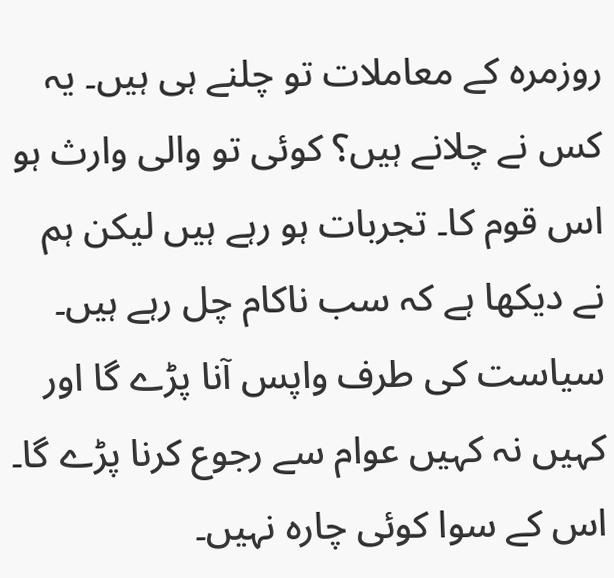روزمرہ کے معاملات تو چلنے ہی ہیں۔ یہ کس نے چلانے ہیں؟ کوئی تو والی وارث ہو اس قوم کا۔ تجربات ہو رہے ہیں لیکن ہم نے دیکھا ہے کہ سب ناکام چل رہے ہیں۔ سیاست کی طرف واپس آنا پڑے گا اور کہیں نہ کہیں عوام سے رجوع کرنا پڑے گا۔ اس کے سوا کوئی چارہ نہیں۔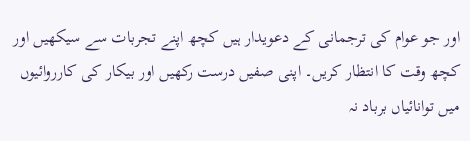اور جو عوام کی ترجمانی کے دعویدار ہیں کچھ اپنے تجربات سے سیکھیں اور کچھ وقت کا انتظار کریں۔ اپنی صفیں درست رکھیں اور بیکار کی کارروائیوں میں توانائیاں برباد نہ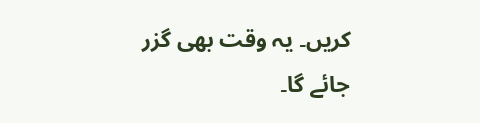کریں۔ یہ وقت بھی گزر جائے گا۔